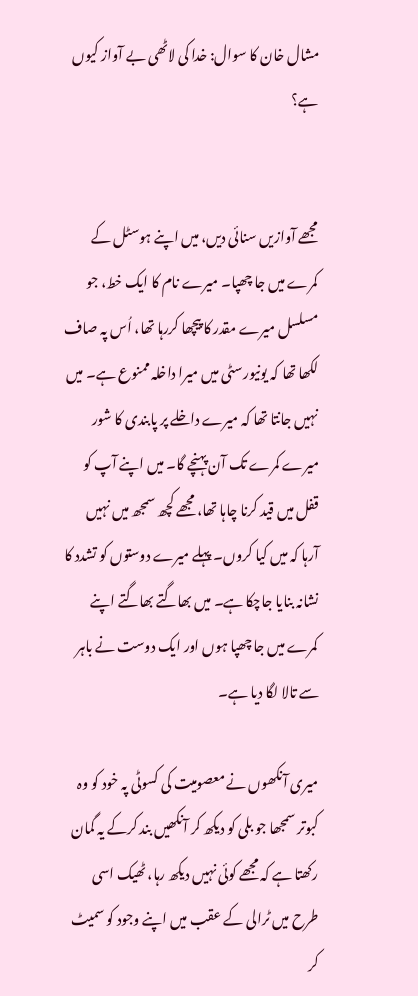مشال خان کا سوال: خدا کی لاٹھی بے آواز کیوں ہے؟


مجھے آوازیں سنائی دیں، میں اپنے ہوسٹل کے کمرے میں جا چھپا۔ میرے نام کا ایک خط، جو مسلسل میرے مقدر کا پیچھا کررہا تھا، اُس پہ صاف لکھا تھا کہ یونیورسٹی میں میرا داخلہ ممنوع ہے۔ میں نہیں جانتا تھا کہ میرے داخلے پر پابندی کا شور میرے کمرے تک آن پہنچے گا۔ میں اپنے آپ کو قفل میں قید کرنا چاہا تھا، مجھے کچھ سمجھ میں نہیں آرہا کہ میں کیا کروں۔ پہلے میرے دوستوں کو تشدد کا نشانہ بنایا جاچکا ہے۔ میں بھاگتے بھاگتے اپنے کمرے میں جا چھپا ہوں اور ایک دوست نے باہر سے تالا لگا دیا ہے۔

میری آنکھوں نے معصومیت کی کسوٹی پہ خود کو وہ کبوتر سمجھا جو بلی کو دیکھ کر آنکھیں بند کرکے یہ گمان رکھتا ہے کہ مجھے کوئی نہیں دیکھ رہا، ٹھیک اسی طرح میں ٹرالی کے عقب میں اپنے وجود کو سمیٹ کر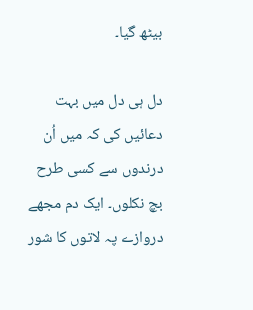بیٹھ گیا۔

دل ہی دل میں بہت دعائیں کی کہ میں اُن درندوں سے کسی طرح بچ نکلوں۔ ایک دم مجھے دروازے پہ لاتوں کا شور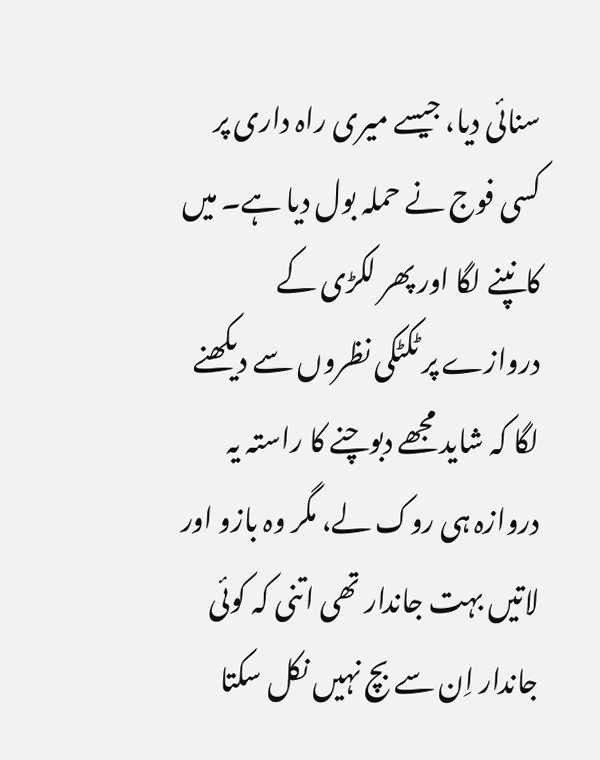سنائی دیا، جیسے میری راہ داری پر کسی فوج نے حملہ بول دیا ہے۔ میں کانپنے لگا اور پھر لکڑی کے دروازے پر ٹکٹکی نظروں سے دیکھنے لگا کہ شاید مجھے دبوچنے کا راستہ یہ دروازہ ہی روک لے، مگر وہ بازو اور لاتیں بہت جاندار تھی اتنی کہ کوئی جاندار اِن سے بچ نہیں نکل سکتا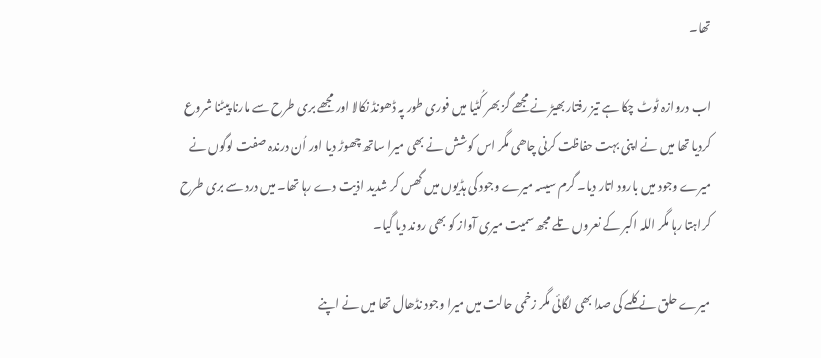تھا۔

اب دروازہ ٹوٹ چکا ہے تیز رفتار بھیڑ نے مجھے گز بھر کُٹیا میں فوری طور پہ ڈھونڈ نکالا اور مجھے بری طرح سے مارنا پیٹنا شروع کردیا تھا میں نے اپنی بہت حفاظت کرنی چاھی مگر اس کوشش نے بھی میرا ساتھ چھوڑ دیا اور اُن درندہ صفت لوگوں نے میرے وجود میں بارود اتار دیا۔ گرم سیسہ میرے وجود کی ہڈیوں میں گھس کر شدید اذیت دے رہا تھا۔ میں درد سے بری طرح کراہتا رہا مگر اللہ اکبر کے نعروں تلے مجھ سمیت میری آواز کو بھی روند دیا گیا۔

میرے حلق نے کلمے کی صدا بھی لگائی مگر زخمی حالت میں میرا وجود نڈھال تھا میں نے اپنے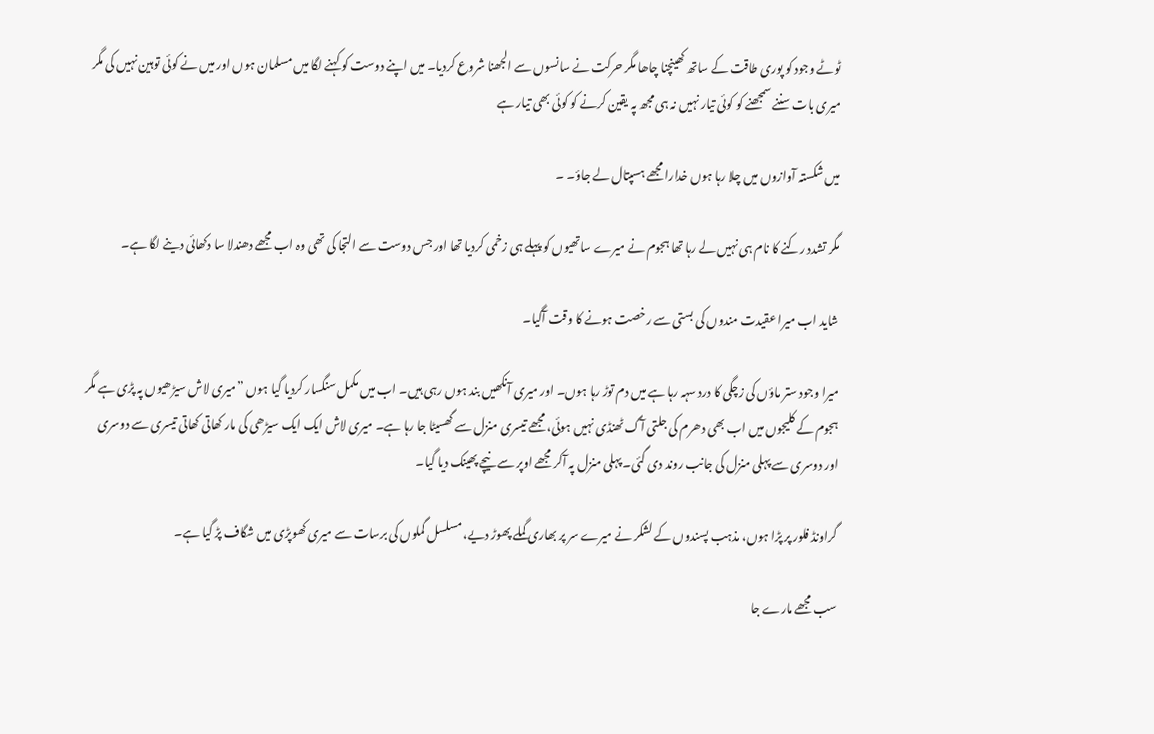ٹوٹے وجود کو پوری طاقت کے ساتھ کھینچنا چاھا مگر حرکت نے سانسوں سے الجھنا شروع کردیا۔ میں اپنے دوست کو کہنے لگا میں مسلمان ہوں اور میں نے کوئی توہین نہیں کی مگر میری بات سننے سمجھنے کو کوئی تیار نہیں نہ ہی مجھ پہ یقین کرنے کو کوئی بھی تیار ہے

میں شکستہ آوازوں میں چلا رہا ہوں خدارا مجھے ہسپتال لے جاؤ۔ ۔

مگر تشدد رکنے کا نام ہی نہیں لے رہا تھا ہجوم نے میرے ساتھیوں کو پہلے ہی زخمی کردیا تھا اور جس دوست سے التجا کی تھی وہ اب مجھے دھندلا سا دکھائی دینے لگا ہے۔

شاید اب میرا عقیدت مندوں کی بستی سے رخصت ہونے کا وقت آگیا۔

میرا وجود ستر ماؤں کی زچگی کا درد سہہ رہا ہے میں دم توڑ رہا ہوں۔ اور میری آنکھیں بند ہوں رہی ہیں۔ اب میں مکمل سنگسار کردیا گیا ہوں ”میری لاش سیڑھیوں پہ پڑی ہے مگر ہجوم کے کلیجوں میں اب بھی دھرم کی جلتی آگ ٹھنڈی نہیں ہوئی، مجھے تیسری منزل سے گھسیٹا جا رہا ہے۔ میری لاش ایک ایک سیڑھی کی مار کھاتی کھاتی تیسری سے دوسری اور دوسری سے پہلی منزل کی جانب روند دی گئی۔ پہلی منزل پہ آکر مجھے اوپر سے نیچے پھینک دیا گیا۔

گراونڈ فلور پر پڑا ہوں، مذہب پسندوں کے لشکر نے میرے سر پر بھاری گملے پھوڑ دیے، مسلسل گملوں کی برسات سے میری کھوپڑی میں شگاف پڑ گیا ہے۔

سب مجھے مارے جا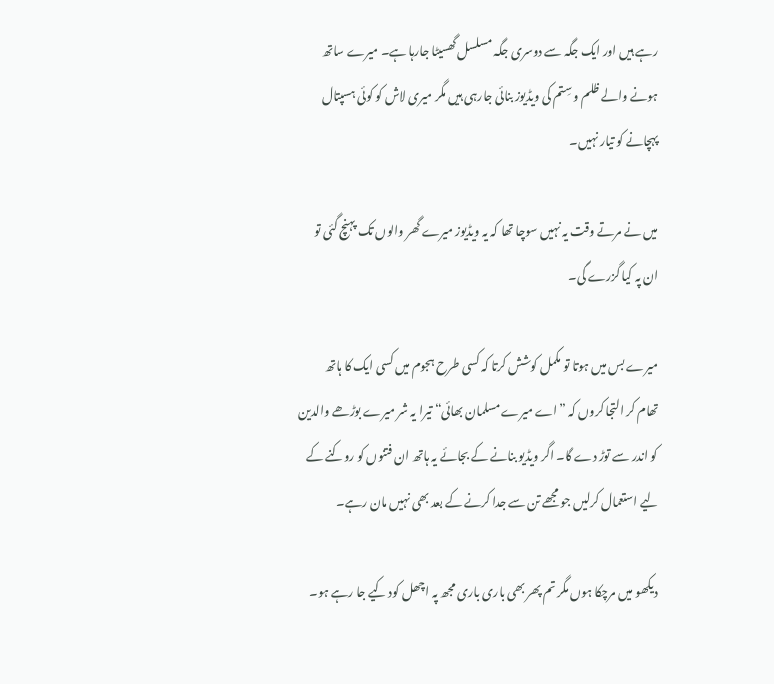رہے ہیں اور ایک جگہ سے دوسری جگہ مسلسل گھسیٹا جارہا ہے۔ میرے ساتھ ہونے والے ظلم و سِتم کی ویڈیوز بنائی جارہی ہیں مگر میری لاش کو کوئی ہسپتال پہچانے کو تیار نہیں۔

میں نے مرتے وقت یہ نہیں سوچا تھا کہ یہ ویڈیوز میرے گھر والوں تک پہنچ گئی تو ان پہ کیا گزرے گی۔

میرے بس میں ہوتا تو مکمل کوشش کرتا کہ کسی طرح ہجوم میں کسی ایک کا ہاتھ تھام کر التجا کروں کہ ”اے میرے مسلمان بھائی“ تیرا یہ شر میرے بوڑھے والدین کو اندر سے توڑ دے گا۔ اگر ویڈیو بنانے کے بجائے یہ ہاتھ ان فتنوں کو روکنے کے لیے استعمال کرلیں جو مجھے تن سے جدا کرنے کے بعد بھی نہیں مان رہے۔

دیکھو میں مرچکا ہوں مگر تم پھر بھی باری باری مجھ پہ اچھل کود کیے جا رہے ہو۔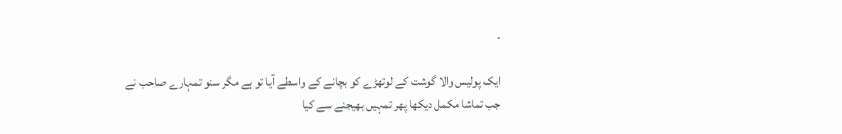۔

ایک پولیس والا گوشت کے لوتھڑے کو بچانے کے واسطے آیا تو ہے مگر سنو تمہارے صاحب نے جب تماشا مکمل دیکھا پھر تمہیں بھیجنے سے کیا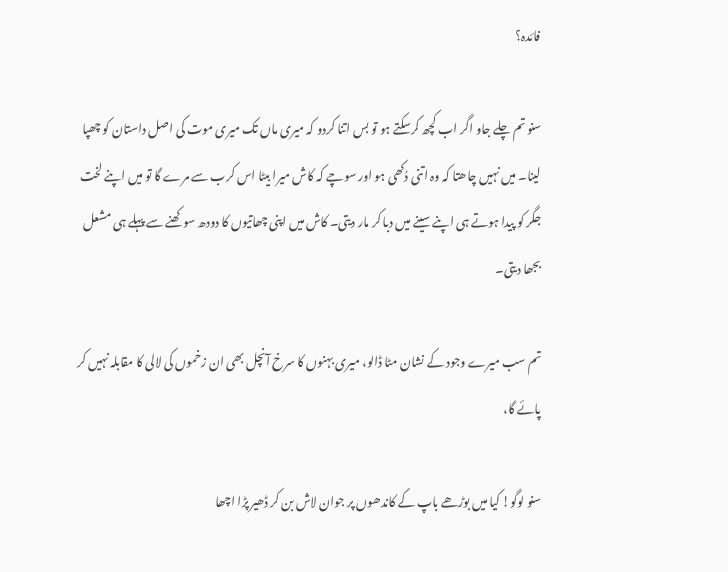فائدہ؟

سنو تم چلے جاو اگر اب کچھ کرسکتے ہو تو بس اتنا کردو کہ میری ماں تک میری موت کی اصل داستان کو چھپا لینا۔ میں نہیں چاھتا کہ وہ اتنی دُکھی ہو اور سوچے کہ کاش میرا بیٹا اس کرب سے مرے گا تو میں اپنے لخت جگر کو پیدا ہوتے ہی اپنے سینے میں دبا کر مار دیتی۔ کاش میں اپنی چھاتیوں کا دودھ سوکھنے سے پہلے ہی مشعل بجھا دیتی۔

تم سب میرے وجود کے نشان مٹا ڈالو، میری بہنوں کا سرخ آنچل بھی ان زخموں کی لالی کا مقابلہ نہیں کر پائے گا،

سنو لوگو! کیا میں بوڑھے باپ کے کاندھوں پر جوان لاش بن کر ڈھیر پڑا اچھا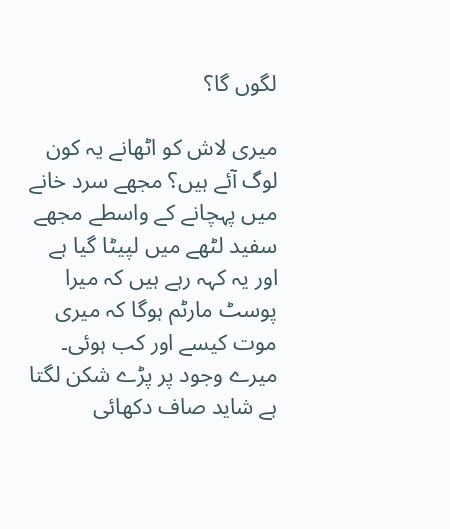لگوں گا؟

میری لاش کو اٹھانے یہ کون لوگ آئے ہیں؟ مجھے سرد خانے میں پہچانے کے واسطے مجھے سفید لٹھے میں لپیٹا گیا ہے اور یہ کہہ رہے ہیں کہ میرا پوسٹ مارٹم ہوگا کہ میری موت کیسے اور کب ہوئی۔ میرے وجود پر پڑے شکن لگتا ہے شاید صاف دکھائی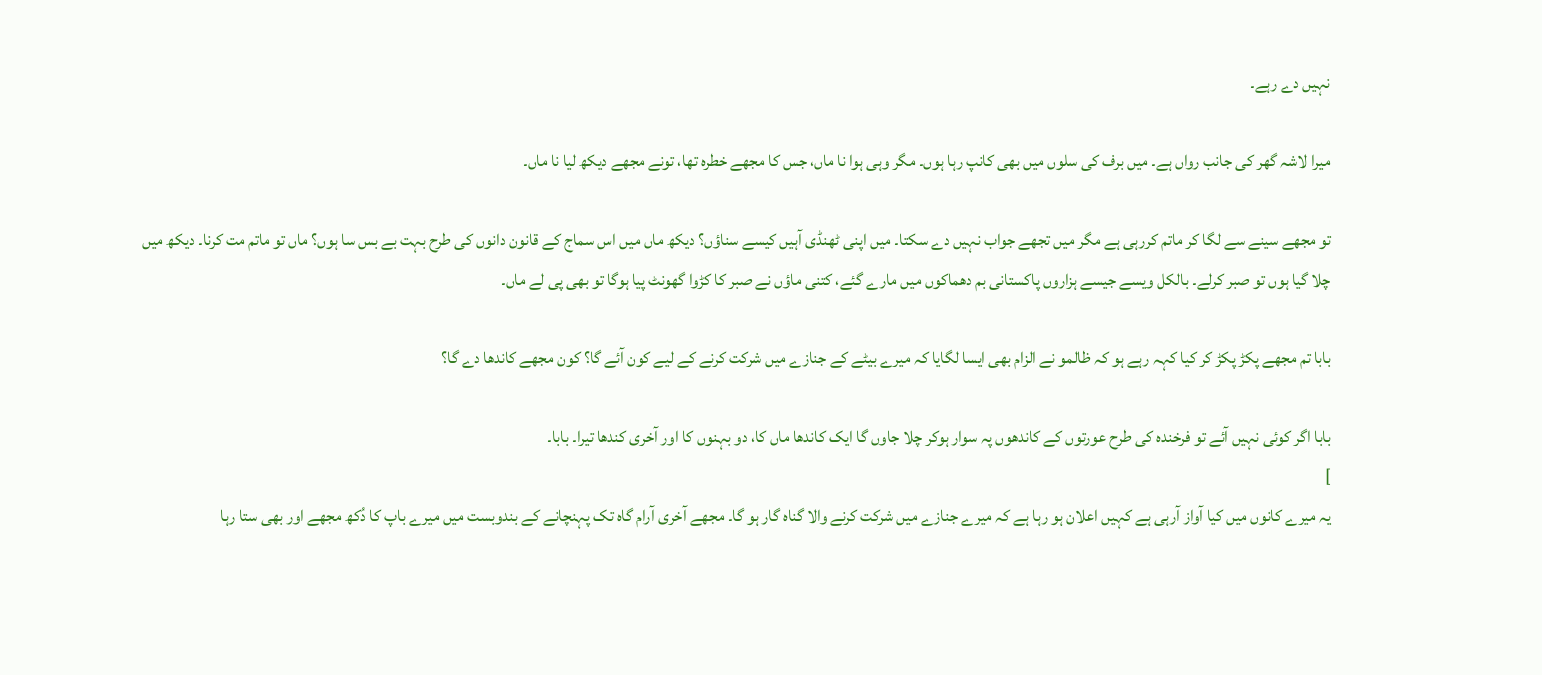نہیں دے رہے۔

میرا لاشہ گھر کی جانب رواں ہے۔ میں برف کی سلوں میں بھی کانپ رہا ہوں۔ مگر وہی ہوا نا ماں، جس کا مجھے خطرہ تھا، تونے مجھے دیکھ لیا نا ماں۔

تو مجھے سینے سے لگا کر ماتم کررہی ہے مگر میں تجھے جواب نہیں دے سکتا۔ میں اپنی ٹھنڈی آہیں کیسے سناؤں؟ دیکھ ماں میں اس سماج کے قانون دانوں کی طرح بہت بے بس سا ہوں؟ ماں تو ماتم مت کرنا۔ دیکھ میں چلا گیا ہوں تو صبر کرلے۔ بالکل ویسے جیسے ہزاروں پاکستانی بم دھماکوں میں مارے گئے، کتنی ماؤں نے صبر کا کڑوا گھونٹ پیا ہوگا تو بھی پی لے ماں۔

بابا تم مجھے پکڑ پکڑ کر کیا کہہ رہے ہو کہ ظالمو نے الزام بھی ایسا لگایا کہ میرے بیٹے کے جنازے میں شرکت کرنے کے لیے کون آئے گا؟ کون مجھے کاندھا دے گا؟

بابا اگر کوئی نہیں آئے تو فرخندہ کی طرح عورتوں کے کاندھوں پہ سوار ہوکر چلا جاوں گا ایک کاندھا ماں کا، دو بہنوں کا اور آخری کندھا تیرا۔ بابا۔
]
یہ میرے کانوں میں کیا آواز آرہی ہے کہیں اعلان ہو رہا ہے کہ میرے جنازے میں شرکت کرنے والا گناہ گار ہو گا۔ مجھے آخری آرام گاہ تک پہنچانے کے بندوبست میں میرے باپ کا دُکھ مجھے اور بھی ستا رہا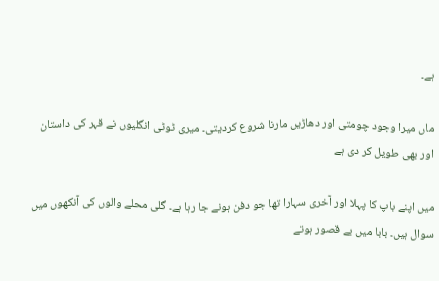ہے۔

ماں میرا وجود چومتی اور دھاڑیں مارنا شروع کردیتی۔ میری ٹوٹی انگلیوں نے قہر کی داستان اور بھی طویل کر دی ہے

میں اپنے باپ کا پہلا اور آخری سہارا تھا جو دفن ہونے جا رہا ہے۔ گلی محلے والوں کی آنکھوں میں سوال ہیں۔ بابا میں بے قصور ہوتے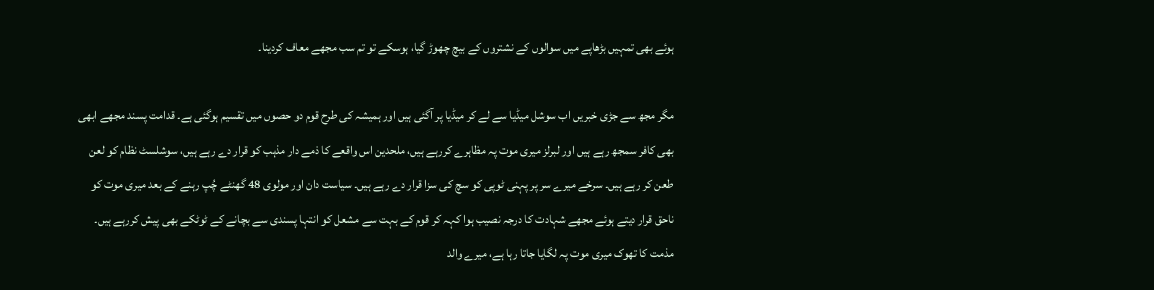ہوئے بھی تمہیں بڑھاپے میں سوالوں کے نشتروں کے بیچ چھوڑ گیا، ہوسکے تو تم سب مجھے معاف کردینا۔

مگر مجھ سے جڑی خبریں اب سوشل میڈیا سے لے کر میڈیا پر آگئی ہیں اور ہمیشہ کی طرح قوم دو حصوں میں تقسیم ہوگئی ہے۔ قدامت پسند مجھے ابھی بھی کافر سمجھ رہے ہیں اور لبرلز میری موت پہ مظاہرے کررہے ہیں، ملحدین اس واقعے کا ذمے دار مذہب کو قرار دے رہے ہیں، سوشلسٹ نظام کو لعن طعن کر رہے ہیں۔ سرخے میرے سر پر پہنی ٹوپی کو سچ کی سزا قرار دے رہے ہیں۔ سیاست دان اور مولوی 48 گھنٹے چُپ رہنے کے بعد میری موت کو ناحق قرار دیتے ہوئے مجھے شہادت کا درجہ نصیب ہوا کہہ کر قوم کے بہت سے مشعل کو انتہا پسندی سے بچانے کے ٹوٹکے بھی پیش کررہے ہیں۔ مذمت کا تھوک میری موت پہ لگایا جاتا رہا ہے، میرے والد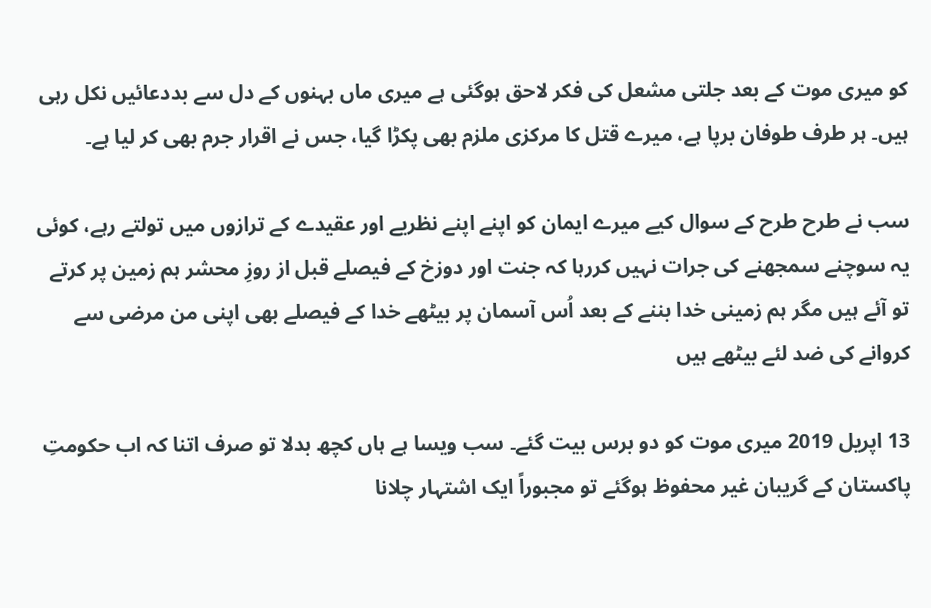کو میری موت کے بعد جلتی مشعل کی فکر لاحق ہوگئی ہے میری ماں بہنوں کے دل سے بددعائیں نکل رہی ہیں۔ ہر طرف طوفان برپا ہے، میرے قتل کا مرکزی ملزم بھی پکڑا گیا، جس نے اقرار جرم بھی کر لیا ہے۔

سب نے طرح طرح کے سوال کیے میرے ایمان کو اپنے اپنے نظریے اور عقیدے کے ترازوں میں تولتے رہے، کوئی یہ سوچنے سمجھنے کی جرات نہیں کررہا کہ جنت اور دوزخ کے فیصلے قبل از روزِ محشر ہم زمین پر کرتے تو آئے ہیں مگر ہم زمینی خدا بننے کے بعد اُس آسمان پر بیٹھے خدا کے فیصلے بھی اپنی من مرضی سے کروانے کی ضد لئے بیٹھے ہیں

13 اپریل 2019 میری موت کو دو برس بیت گئے۔ سب ویسا ہے ہاں کچھ بدلا تو صرف اتنا کہ اب حکومتِ پاکستان کے گریبان غیر محفوظ ہوگئے تو مجبوراً ایک اشتہار چلانا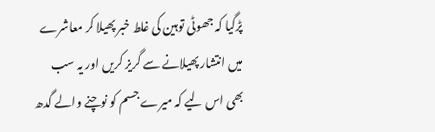پڑگیا کہ جھوٹی توہین کی غلط خبر پھیلا کر معاشرے میں انتشار پھیلانے سے گریز کریں اور یہ سب بھی اس لیے کہ میرے جسم کو نوچنے والے گدھ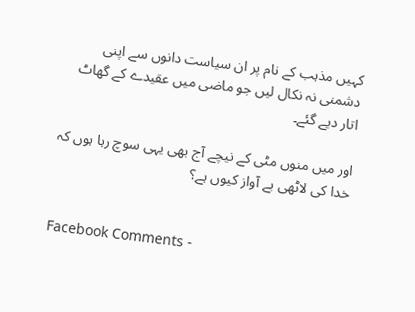کہیں مذہب کے نام پر ان سیاست دانوں سے اپنی دشمنی نہ نکال لیں جو ماضی میں عقیدے کے گھاٹ اتار دیے گئے۔

اور میں منوں مٹی کے نیچے آج بھی یہی سوچ رہا ہوں کہ خدا کی لاٹھی بے آواز کیوں ہے؟


Facebook Comments -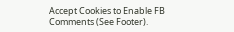Accept Cookies to Enable FB Comments (See Footer).